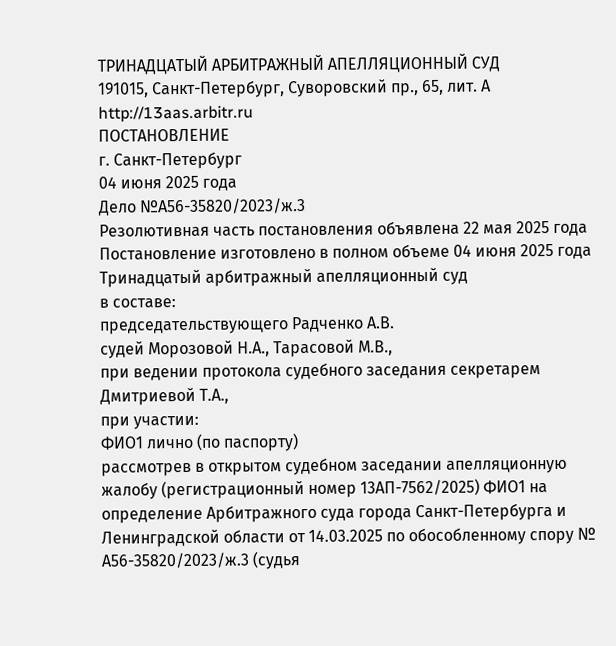ТРИНАДЦАТЫЙ АРБИТРАЖНЫЙ АПЕЛЛЯЦИОННЫЙ СУД
191015, Санкт-Петербург, Суворовский пр., 65, лит. А
http://13aas.arbitr.ru
ПОСТАНОВЛЕНИЕ
г. Санкт-Петербург
04 июня 2025 года
Дело №А56-35820/2023/ж.3
Резолютивная часть постановления объявлена 22 мая 2025 года
Постановление изготовлено в полном объеме 04 июня 2025 года
Тринадцатый арбитражный апелляционный суд
в составе:
председательствующего Радченко А.В.
судей Морозовой Н.А., Тарасовой М.В.,
при ведении протокола судебного заседания секретарем Дмитриевой Т.А.,
при участии:
ФИО1 лично (по паспорту)
рассмотрев в открытом судебном заседании апелляционную жалобу (регистрационный номер 13АП-7562/2025) ФИО1 на определение Арбитражного суда города Санкт-Петербурга и Ленинградской области от 14.03.2025 по обособленному спору № А56-35820/2023/ж.3 (судья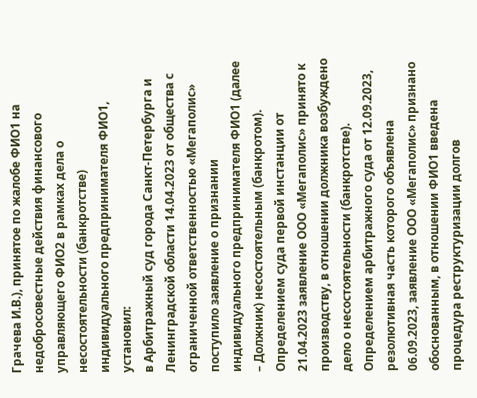Грачева И.В.), принятое по жалобе ФИО1 на недобросовестные действия финансового управляющего ФИО2 в рамках дела о несостоятельности (банкротстве) индивидуального предпринимателя ФИО1,
установил:
в Арбитражный суд города Санкт-Петербурга и Ленинградской области 14.04.2023 от общества с ограниченной ответственностью «Мегаполис» поступило заявление о признании индивидуального предпринимателя ФИО1 (далее – Должник) несостоятельным (банкротом).
Определением суда первой инстанции от 21.04.2023 заявление ООО «Мегаполис» принято к производству, в отношении должника возбуждено дело о несостоятельности (банкротстве).
Определением арбитражного суда от 12.09.2023, резолютивная часть которого объявлена 06.09.2023, заявление ООО «Мегаполис» признано обоснованным, в отношении ФИО1 введена процедура реструктуризации долгов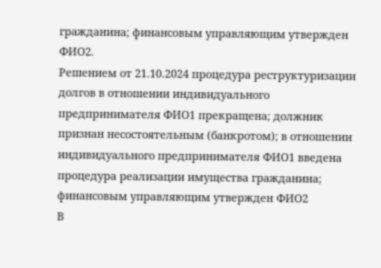гражданина; финансовым управляющим утвержден ФИО2.
Решением от 21.10.2024 процедура реструктуризации долгов в отношении индивидуального предпринимателя ФИО1 прекращена; должник признан несостоятельным (банкротом); в отношении индивидуального предпринимателя ФИО1 введена процедура реализации имущества гражданина; финансовым управляющим утвержден ФИО2
В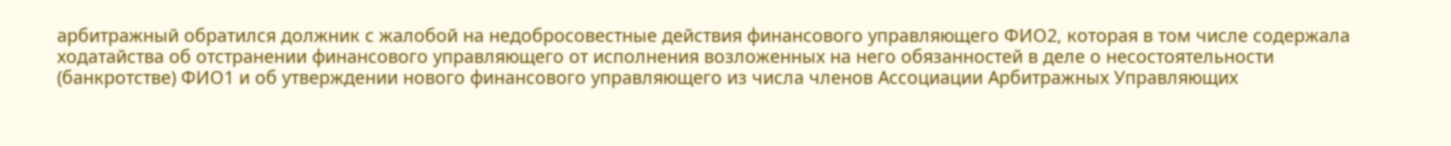арбитражный обратился должник с жалобой на недобросовестные действия финансового управляющего ФИО2, которая в том числе содержала ходатайства об отстранении финансового управляющего от исполнения возложенных на него обязанностей в деле о несостоятельности (банкротстве) ФИО1 и об утверждении нового финансового управляющего из числа членов Ассоциации Арбитражных Управляющих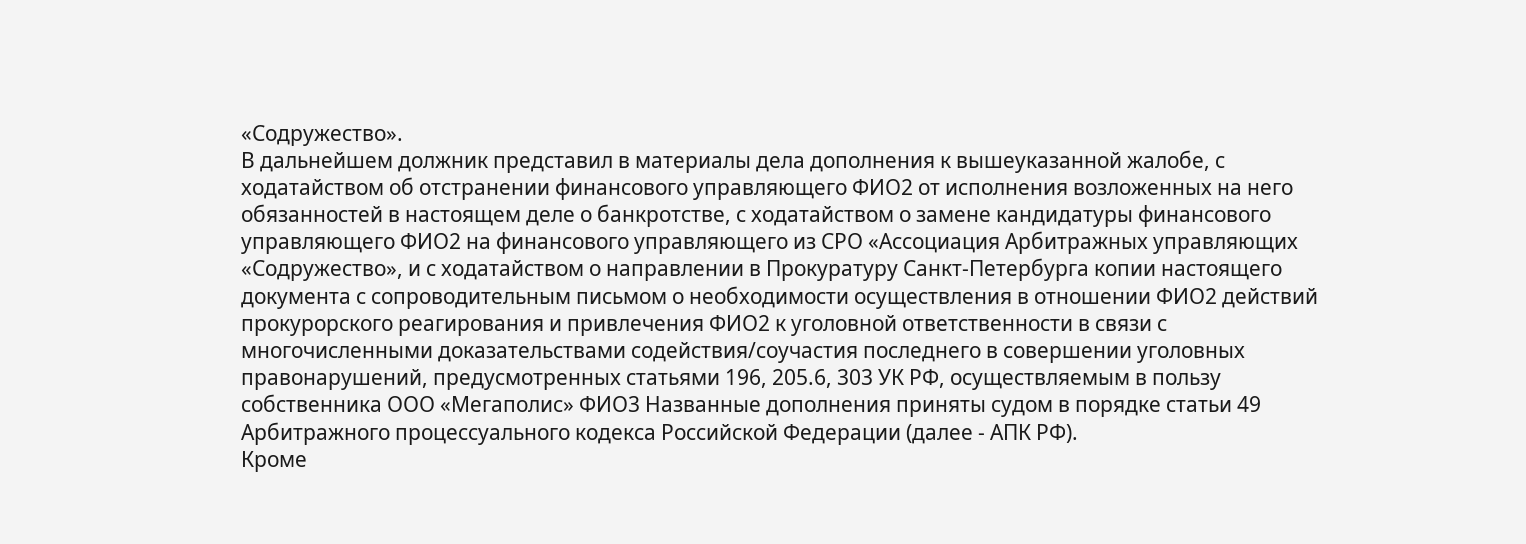«Содружество».
В дальнейшем должник представил в материалы дела дополнения к вышеуказанной жалобе, с ходатайством об отстранении финансового управляющего ФИО2 от исполнения возложенных на него обязанностей в настоящем деле о банкротстве, с ходатайством о замене кандидатуры финансового управляющего ФИО2 на финансового управляющего из СРО «Ассоциация Арбитражных управляющих «Содружество», и с ходатайством о направлении в Прокуратуру Санкт-Петербурга копии настоящего документа с сопроводительным письмом о необходимости осуществления в отношении ФИО2 действий прокурорского реагирования и привлечения ФИО2 к уголовной ответственности в связи с многочисленными доказательствами содействия/соучастия последнего в совершении уголовных правонарушений, предусмотренных статьями 196, 205.6, 303 УК РФ, осуществляемым в пользу собственника ООО «Мегаполис» ФИО3 Названные дополнения приняты судом в порядке статьи 49 Арбитражного процессуального кодекса Российской Федерации (далее - АПК РФ).
Кроме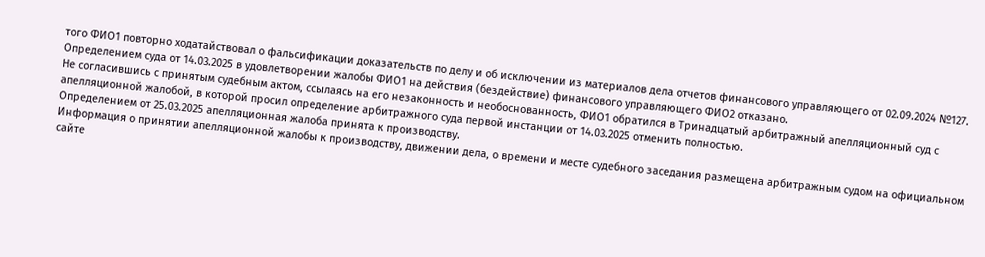того ФИО1 повторно ходатайствовал о фальсификации доказательств по делу и об исключении из материалов дела отчетов финансового управляющего от 02.09.2024 №127.
Определением суда от 14.03.2025 в удовлетворении жалобы ФИО1 на действия (бездействие) финансового управляющего ФИО2 отказано.
Не согласившись с принятым судебным актом, ссылаясь на его незаконность и необоснованность, ФИО1 обратился в Тринадцатый арбитражный апелляционный суд с апелляционной жалобой, в которой просил определение арбитражного суда первой инстанции от 14.03.2025 отменить полностью.
Определением от 25.03.2025 апелляционная жалоба принята к производству.
Информация о принятии апелляционной жалобы к производству, движении дела, о времени и месте судебного заседания размещена арбитражным судом на официальном сайте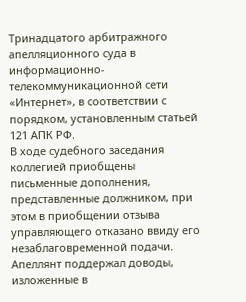Тринадцатого арбитражного апелляционного суда в информационно-телекоммуникационной сети «Интернет», в соответствии с порядком, установленным статьей 121 АПК РФ.
В ходе судебного заседания коллегией приобщены письменные дополнения, представленные должником, при этом в приобщении отзыва управляющего отказано ввиду его незаблаговременной подачи. Апеллянт поддержал доводы, изложенные в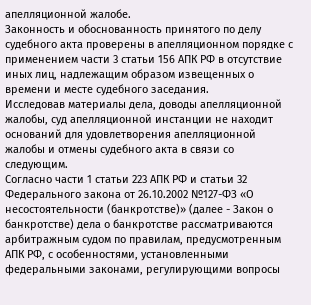апелляционной жалобе.
Законность и обоснованность принятого по делу судебного акта проверены в апелляционном порядке с применением части 3 статьи 156 АПК РФ в отсутствие иных лиц, надлежащим образом извещенных о времени и месте судебного заседания.
Исследовав материалы дела, доводы апелляционной жалобы, суд апелляционной инстанции не находит оснований для удовлетворения апелляционной жалобы и отмены судебного акта в связи со следующим.
Согласно части 1 статьи 223 АПК РФ и статьи 32 Федерального закона от 26.10.2002 №127-ФЗ «О несостоятельности (банкротстве)» (далее - Закон о банкротстве) дела о банкротстве рассматриваются арбитражным судом по правилам, предусмотренным АПК РФ, с особенностями, установленными федеральными законами, регулирующими вопросы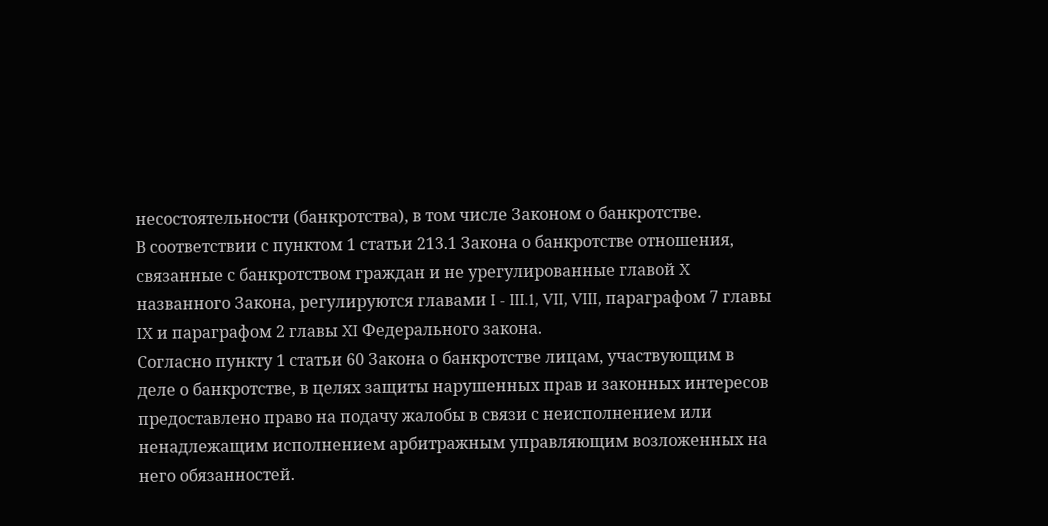несостоятельности (банкротства), в том числе Законом о банкротстве.
В соответствии с пунктом 1 статьи 213.1 Закона о банкротстве отношения, связанные с банкротством граждан и не урегулированные главой X названного Закона, регулируются главами I - III.1, VII, VIII, параграфом 7 главы IX и параграфом 2 главы XI Федерального закона.
Согласно пункту 1 статьи 60 Закона о банкротстве лицам, участвующим в деле о банкротстве, в целях защиты нарушенных прав и законных интересов предоставлено право на подачу жалобы в связи с неисполнением или ненадлежащим исполнением арбитражным управляющим возложенных на него обязанностей.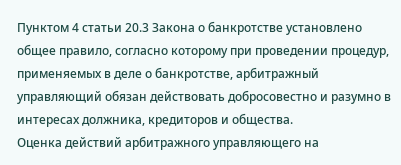Пунктом 4 статьи 20.3 Закона о банкротстве установлено общее правило, согласно которому при проведении процедур, применяемых в деле о банкротстве, арбитражный управляющий обязан действовать добросовестно и разумно в интересах должника, кредиторов и общества.
Оценка действий арбитражного управляющего на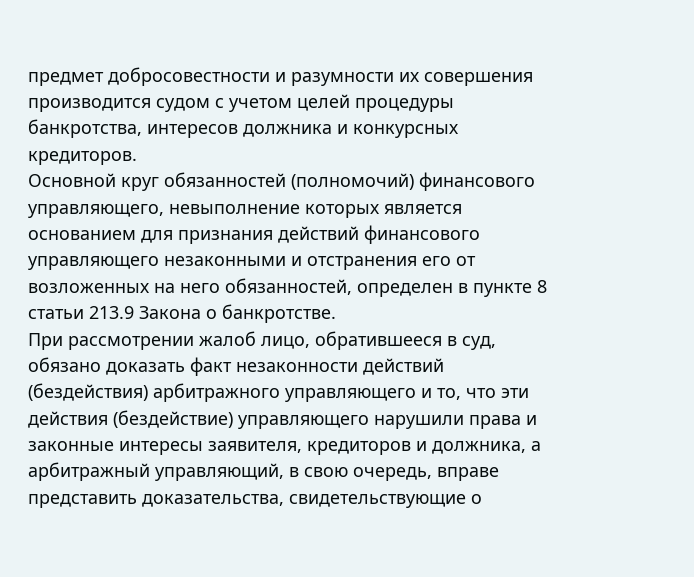предмет добросовестности и разумности их совершения производится судом с учетом целей процедуры банкротства, интересов должника и конкурсных кредиторов.
Основной круг обязанностей (полномочий) финансового управляющего, невыполнение которых является основанием для признания действий финансового управляющего незаконными и отстранения его от возложенных на него обязанностей, определен в пункте 8 статьи 213.9 Закона о банкротстве.
При рассмотрении жалоб лицо, обратившееся в суд, обязано доказать факт незаконности действий (бездействия) арбитражного управляющего и то, что эти действия (бездействие) управляющего нарушили права и законные интересы заявителя, кредиторов и должника, а арбитражный управляющий, в свою очередь, вправе представить доказательства, свидетельствующие о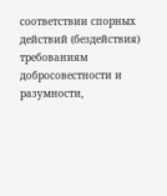соответствии спорных действий (бездействия) требованиям добросовестности и разумности,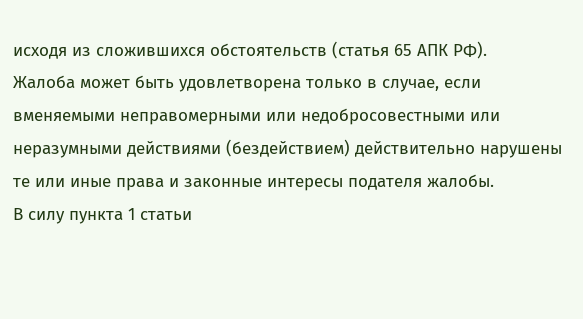исходя из сложившихся обстоятельств (статья 65 АПК РФ).
Жалоба может быть удовлетворена только в случае, если вменяемыми неправомерными или недобросовестными или неразумными действиями (бездействием) действительно нарушены те или иные права и законные интересы подателя жалобы.
В силу пункта 1 статьи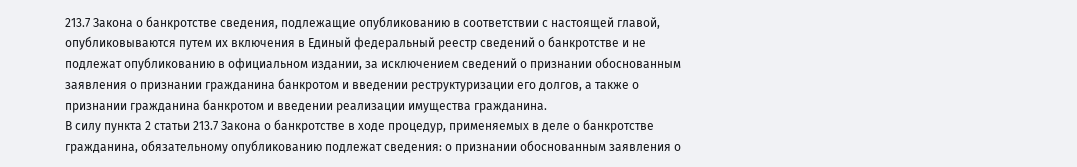213.7 Закона о банкротстве сведения, подлежащие опубликованию в соответствии с настоящей главой, опубликовываются путем их включения в Единый федеральный реестр сведений о банкротстве и не подлежат опубликованию в официальном издании, за исключением сведений о признании обоснованным заявления о признании гражданина банкротом и введении реструктуризации его долгов, а также о признании гражданина банкротом и введении реализации имущества гражданина.
В силу пункта 2 статьи 213.7 Закона о банкротстве в ходе процедур, применяемых в деле о банкротстве гражданина, обязательному опубликованию подлежат сведения: о признании обоснованным заявления о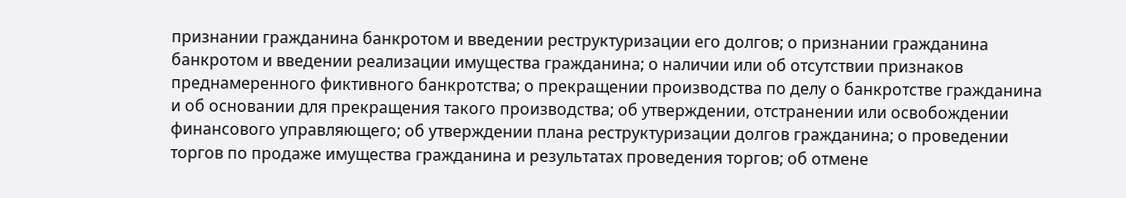признании гражданина банкротом и введении реструктуризации его долгов; о признании гражданина банкротом и введении реализации имущества гражданина; о наличии или об отсутствии признаков преднамеренного фиктивного банкротства; о прекращении производства по делу о банкротстве гражданина и об основании для прекращения такого производства; об утверждении, отстранении или освобождении финансового управляющего; об утверждении плана реструктуризации долгов гражданина; о проведении торгов по продаже имущества гражданина и результатах проведения торгов; об отмене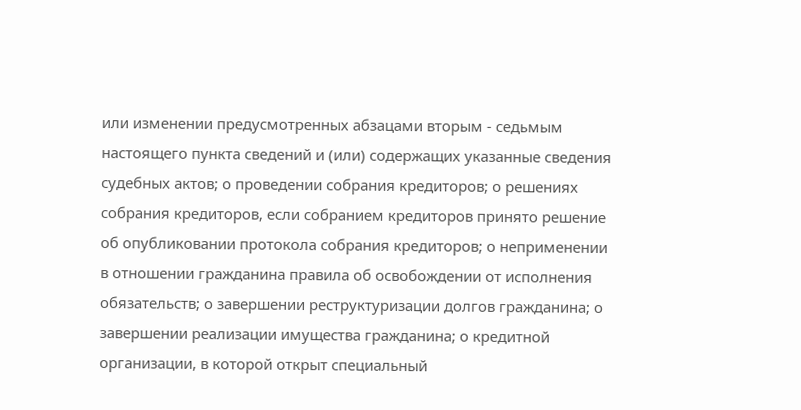или изменении предусмотренных абзацами вторым - седьмым настоящего пункта сведений и (или) содержащих указанные сведения судебных актов; о проведении собрания кредиторов; о решениях собрания кредиторов, если собранием кредиторов принято решение об опубликовании протокола собрания кредиторов; о неприменении в отношении гражданина правила об освобождении от исполнения обязательств; о завершении реструктуризации долгов гражданина; о завершении реализации имущества гражданина; о кредитной организации, в которой открыт специальный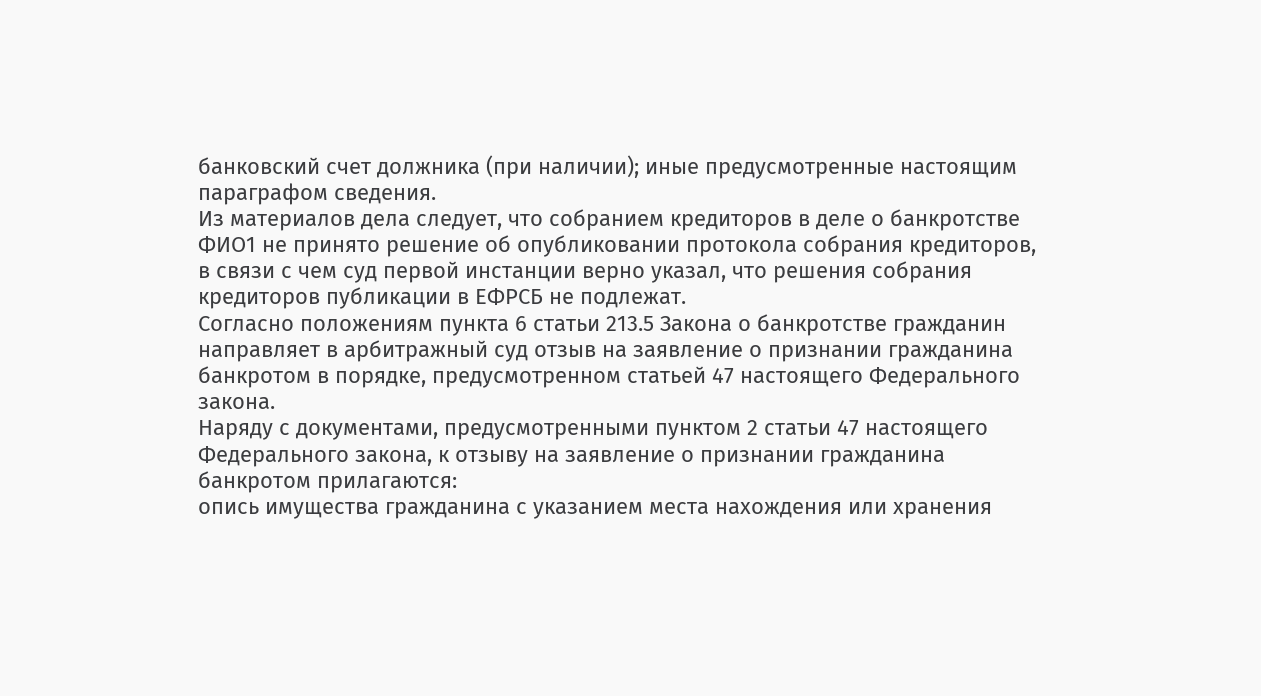банковский счет должника (при наличии); иные предусмотренные настоящим параграфом сведения.
Из материалов дела следует, что собранием кредиторов в деле о банкротстве ФИО1 не принято решение об опубликовании протокола собрания кредиторов, в связи с чем суд первой инстанции верно указал, что решения собрания кредиторов публикации в ЕФРСБ не подлежат.
Согласно положениям пункта 6 статьи 213.5 Закона о банкротстве гражданин направляет в арбитражный суд отзыв на заявление о признании гражданина банкротом в порядке, предусмотренном статьей 47 настоящего Федерального закона.
Наряду с документами, предусмотренными пунктом 2 статьи 47 настоящего Федерального закона, к отзыву на заявление о признании гражданина банкротом прилагаются:
опись имущества гражданина с указанием места нахождения или хранения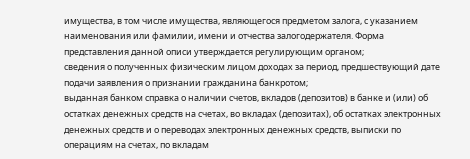имущества, в том числе имущества, являющегося предметом залога, с указанием наименования или фамилии, имени и отчества залогодержателя. Форма представления данной описи утверждается регулирующим органом;
сведения о полученных физическим лицом доходах за период, предшествующий дате подачи заявления о признании гражданина банкротом;
выданная банком справка о наличии счетов, вкладов (депозитов) в банке и (или) об остатках денежных средств на счетах, во вкладах (депозитах), об остатках электронных денежных средств и о переводах электронных денежных средств, выписки по операциям на счетах, по вкладам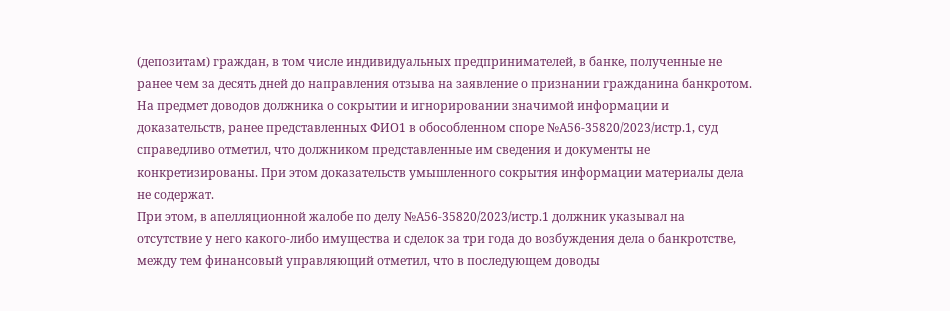(депозитам) граждан, в том числе индивидуальных предпринимателей, в банке, полученные не ранее чем за десять дней до направления отзыва на заявление о признании гражданина банкротом.
На предмет доводов должника о сокрытии и игнорировании значимой информации и доказательств, ранее представленных ФИО1 в обособленном споре №А56-35820/2023/истр.1, суд справедливо отметил, что должником представленные им сведения и документы не конкретизированы. При этом доказательств умышленного сокрытия информации материалы дела не содержат.
При этом, в апелляционной жалобе по делу №А56-35820/2023/истр.1 должник указывал на отсутствие у него какого-либо имущества и сделок за три года до возбуждения дела о банкротстве, между тем финансовый управляющий отметил, что в последующем доводы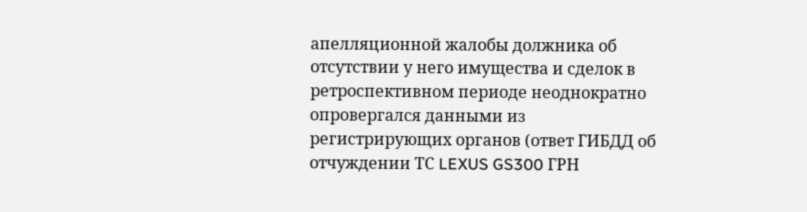апелляционной жалобы должника об отсутствии у него имущества и сделок в ретроспективном периоде неоднократно опровергался данными из регистрирующих органов (ответ ГИБДД об отчуждении ТС LEXUS GS300 ГРН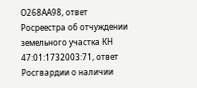О268АА98, ответ Росреестра об отчуждении земельного участка КН 47:01:1732003:71, ответ Росгвардии о наличии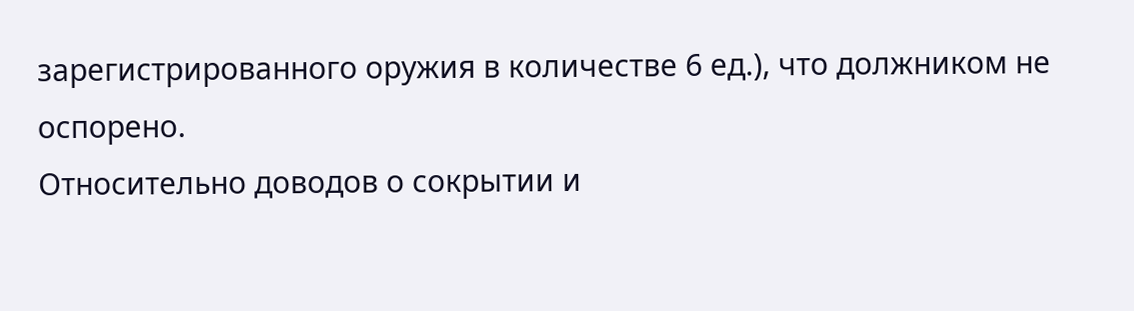зарегистрированного оружия в количестве 6 ед.), что должником не оспорено.
Относительно доводов о сокрытии и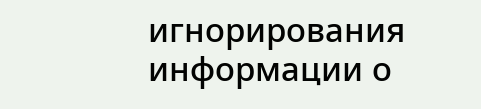игнорирования информации о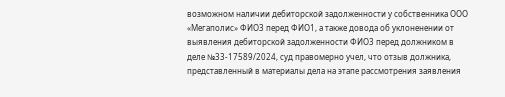возможном наличии дебиторской задолженности у собственника ООО «Мегаполис» ФИО3 перед ФИО1, а также довода об уклоненении от выявления дебиторской задолженности ФИО3 перед должником в деле №33-17589/2024, суд правомерно учел, что отзыв должника, представленный в материалы дела на этапе рассмотрения заявления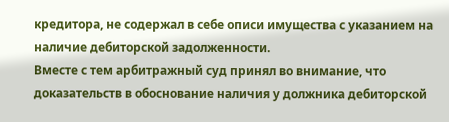кредитора, не содержал в себе описи имущества с указанием на наличие дебиторской задолженности.
Вместе с тем арбитражный суд принял во внимание, что доказательств в обоснование наличия у должника дебиторской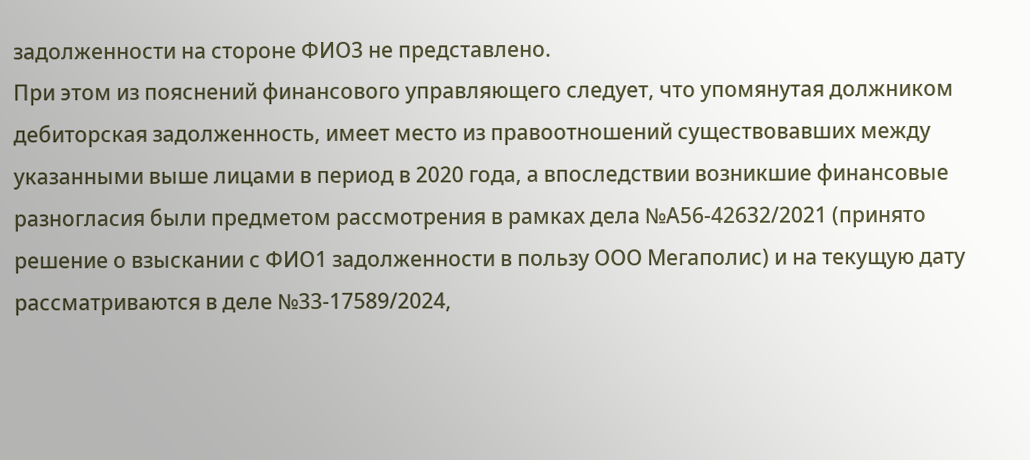задолженности на стороне ФИО3 не представлено.
При этом из пояснений финансового управляющего следует, что упомянутая должником дебиторская задолженность, имеет место из правоотношений существовавших между указанными выше лицами в период в 2020 года, а впоследствии возникшие финансовые разногласия были предметом рассмотрения в рамках дела №А56-42632/2021 (принято решение о взыскании с ФИО1 задолженности в пользу ООО Мегаполис) и на текущую дату рассматриваются в деле №33-17589/2024,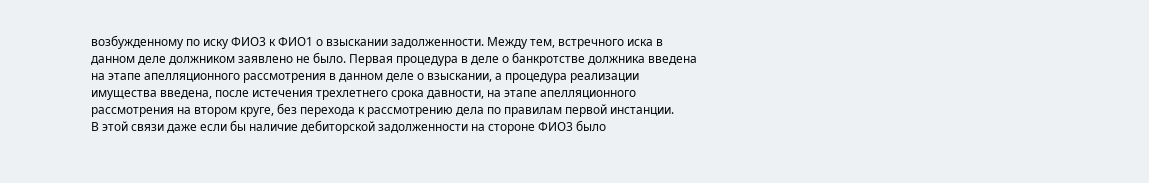возбужденному по иску ФИО3 к ФИО1 о взыскании задолженности. Между тем, встречного иска в данном деле должником заявлено не было. Первая процедура в деле о банкротстве должника введена на этапе апелляционного рассмотрения в данном деле о взыскании, а процедура реализации имущества введена, после истечения трехлетнего срока давности, на этапе апелляционного рассмотрения на втором круге, без перехода к рассмотрению дела по правилам первой инстанции.
В этой связи даже если бы наличие дебиторской задолженности на стороне ФИО3 было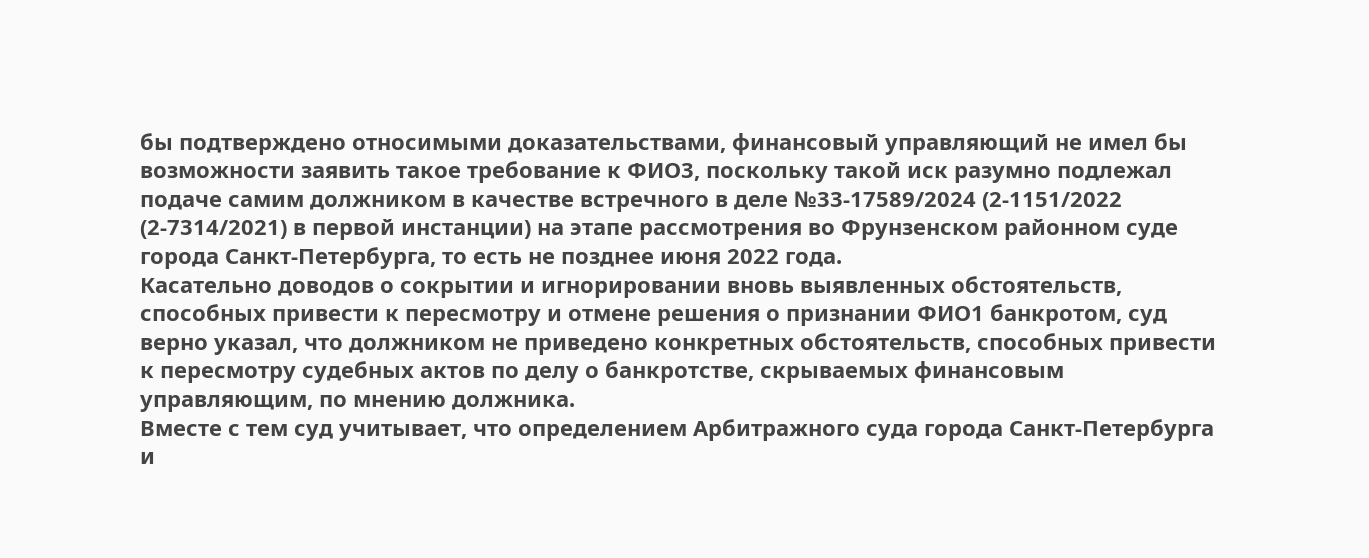бы подтверждено относимыми доказательствами, финансовый управляющий не имел бы возможности заявить такое требование к ФИО3, поскольку такой иск разумно подлежал подаче самим должником в качестве встречного в деле №33-17589/2024 (2-1151/2022 (2-7314/2021) в первой инстанции) на этапе рассмотрения во Фрунзенском районном суде города Санкт-Петербурга, то есть не позднее июня 2022 года.
Касательно доводов о сокрытии и игнорировании вновь выявленных обстоятельств, способных привести к пересмотру и отмене решения о признании ФИО1 банкротом, суд верно указал, что должником не приведено конкретных обстоятельств, способных привести к пересмотру судебных актов по делу о банкротстве, скрываемых финансовым управляющим, по мнению должника.
Вместе с тем суд учитывает, что определением Арбитражного суда города Санкт-Петербурга и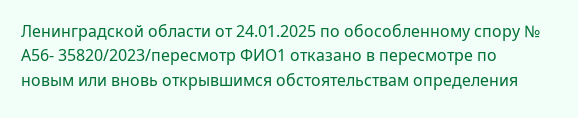Ленинградской области от 24.01.2025 по обособленному спору № А56- 35820/2023/пересмотр ФИО1 отказано в пересмотре по новым или вновь открывшимся обстоятельствам определения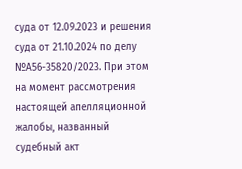суда от 12.09.2023 и решения суда от 21.10.2024 по делу №А56-35820/2023. При этом на момент рассмотрения настоящей апелляционной жалобы, названный судебный акт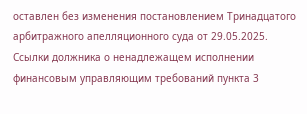оставлен без изменения постановлением Тринадцатого арбитражного апелляционного суда от 29.05.2025.
Ссылки должника о ненадлежащем исполнении финансовым управляющим требований пункта 3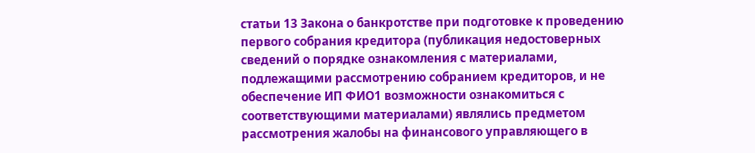статьи 13 Закона о банкротстве при подготовке к проведению первого собрания кредитора (публикация недостоверных сведений о порядке ознакомления с материалами, подлежащими рассмотрению собранием кредиторов, и не обеспечение ИП ФИО1 возможности ознакомиться с соответствующими материалами) являлись предметом рассмотрения жалобы на финансового управляющего в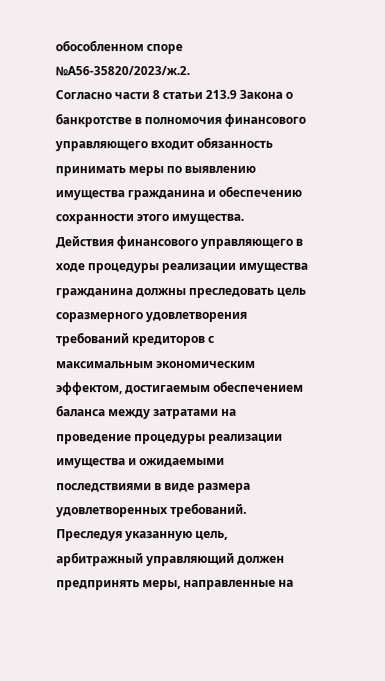обособленном споре №А56-35820/2023/ж.2.
Согласно части 8 статьи 213.9 Закона о банкротстве в полномочия финансового управляющего входит обязанность принимать меры по выявлению имущества гражданина и обеспечению сохранности этого имущества.
Действия финансового управляющего в ходе процедуры реализации имущества гражданина должны преследовать цель соразмерного удовлетворения требований кредиторов с максимальным экономическим эффектом, достигаемым обеспечением баланса между затратами на проведение процедуры реализации имущества и ожидаемыми последствиями в виде размера удовлетворенных требований.
Преследуя указанную цель, арбитражный управляющий должен предпринять меры, направленные на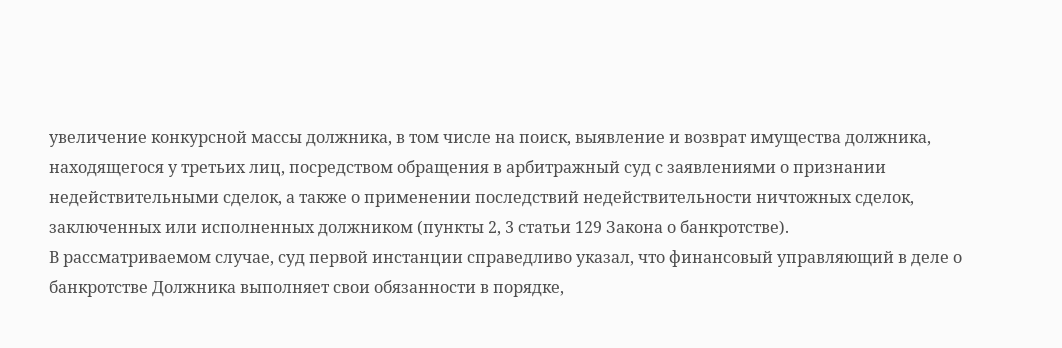увеличение конкурсной массы должника, в том числе на поиск, выявление и возврат имущества должника, находящегося у третьих лиц, посредством обращения в арбитражный суд с заявлениями о признании недействительными сделок, а также о применении последствий недействительности ничтожных сделок, заключенных или исполненных должником (пункты 2, 3 статьи 129 Закона о банкротстве).
В рассматриваемом случае, суд первой инстанции справедливо указал, что финансовый управляющий в деле о банкротстве Должника выполняет свои обязанности в порядке,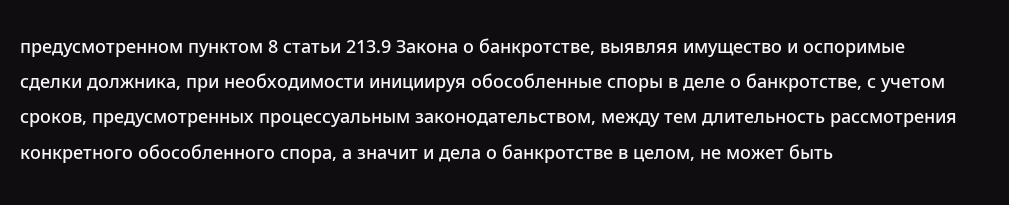предусмотренном пунктом 8 статьи 213.9 Закона о банкротстве, выявляя имущество и оспоримые сделки должника, при необходимости инициируя обособленные споры в деле о банкротстве, с учетом сроков, предусмотренных процессуальным законодательством, между тем длительность рассмотрения конкретного обособленного спора, а значит и дела о банкротстве в целом, не может быть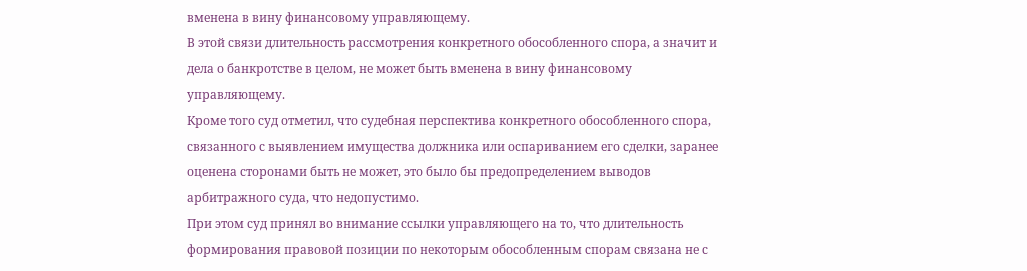вменена в вину финансовому управляющему.
В этой связи длительность рассмотрения конкретного обособленного спора, а значит и дела о банкротстве в целом, не может быть вменена в вину финансовому управляющему.
Кроме того суд отметил, что судебная перспектива конкретного обособленного спора, связанного с выявлением имущества должника или оспариванием его сделки, заранее оценена сторонами быть не может, это было бы предопределением выводов арбитражного суда, что недопустимо.
При этом суд принял во внимание ссылки управляющего на то, что длительность формирования правовой позиции по некоторым обособленным спорам связана не с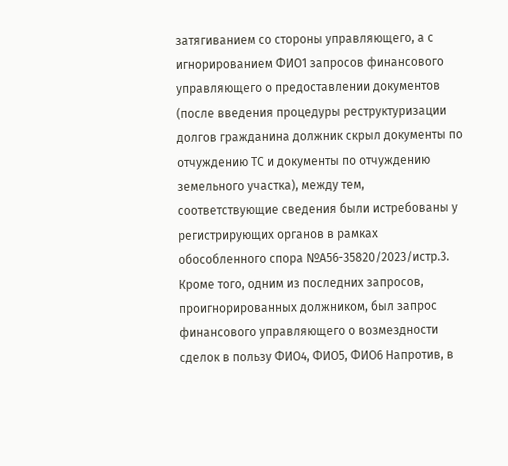затягиванием со стороны управляющего, а с игнорированием ФИО1 запросов финансового управляющего о предоставлении документов (после введения процедуры реструктуризации долгов гражданина должник скрыл документы по отчуждению ТС и документы по отчуждению земельного участка), между тем, соответствующие сведения были истребованы у регистрирующих органов в рамках обособленного спора №А56-35820/2023/истр.3.
Кроме того, одним из последних запросов, проигнорированных должником, был запрос финансового управляющего о возмездности сделок в пользу ФИО4, ФИО5, ФИО6 Напротив, в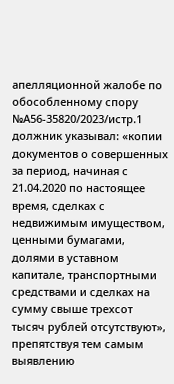апелляционной жалобе по обособленному спору №А56-35820/2023/истр.1 должник указывал: «копии документов о совершенных за период, начиная с 21.04.2020 по настоящее время, сделках с недвижимым имуществом, ценными бумагами, долями в уставном капитале, транспортными средствами и сделках на сумму свыше трехсот тысяч рублей отсутствуют», препятствуя тем самым выявлению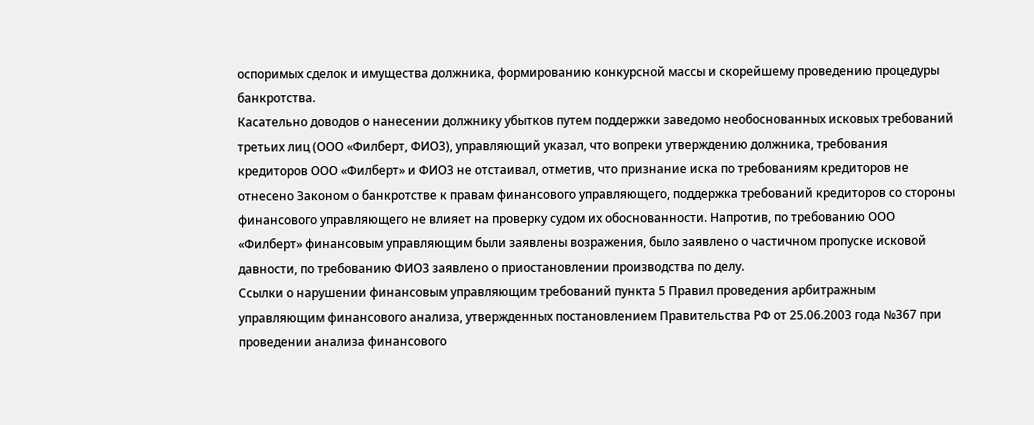оспоримых сделок и имущества должника, формированию конкурсной массы и скорейшему проведению процедуры банкротства.
Касательно доводов о нанесении должнику убытков путем поддержки заведомо необоснованных исковых требований третьих лиц (ООО «Филберт, ФИО3), управляющий указал, что вопреки утверждению должника, требования кредиторов ООО «Филберт» и ФИО3 не отстаивал, отметив, что признание иска по требованиям кредиторов не отнесено Законом о банкротстве к правам финансового управляющего, поддержка требований кредиторов со стороны финансового управляющего не влияет на проверку судом их обоснованности. Напротив, по требованию ООО «Филберт» финансовым управляющим были заявлены возражения, было заявлено о частичном пропуске исковой давности, по требованию ФИО3 заявлено о приостановлении производства по делу.
Ссылки о нарушении финансовым управляющим требований пункта 5 Правил проведения арбитражным управляющим финансового анализа, утвержденных постановлением Правительства РФ от 25.06.2003 года №367 при проведении анализа финансового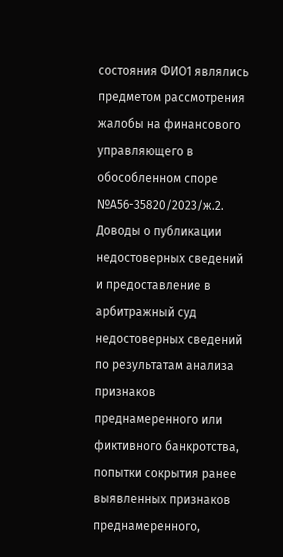состояния ФИО1 являлись предметом рассмотрения жалобы на финансового управляющего в обособленном споре №А56-35820/2023/ж.2.
Доводы о публикации недостоверных сведений и предоставление в арбитражный суд недостоверных сведений по результатам анализа признаков преднамеренного или фиктивного банкротства, попытки сокрытия ранее выявленных признаков преднамеренного,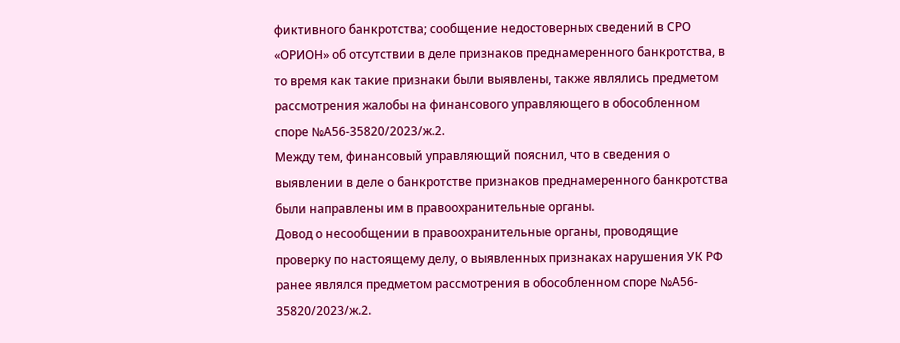фиктивного банкротства; сообщение недостоверных сведений в СРО «ОРИОН» об отсутствии в деле признаков преднамеренного банкротства, в то время как такие признаки были выявлены, также являлись предметом рассмотрения жалобы на финансового управляющего в обособленном споре №А56-35820/2023/ж.2.
Между тем, финансовый управляющий пояснил, что в сведения о выявлении в деле о банкротстве признаков преднамеренного банкротства были направлены им в правоохранительные органы.
Довод о несообщении в правоохранительные органы, проводящие проверку по настоящему делу, о выявленных признаках нарушения УК РФ ранее являлся предметом рассмотрения в обособленном споре №А56- 35820/2023/ж.2.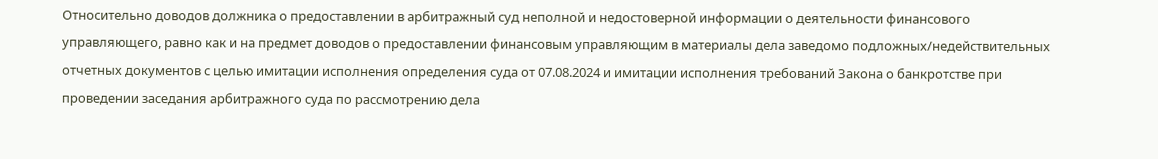Относительно доводов должника о предоставлении в арбитражный суд неполной и недостоверной информации о деятельности финансового управляющего, равно как и на предмет доводов о предоставлении финансовым управляющим в материалы дела заведомо подложных/недействительных отчетных документов с целью имитации исполнения определения суда от 07.08.2024 и имитации исполнения требований Закона о банкротстве при проведении заседания арбитражного суда по рассмотрению дела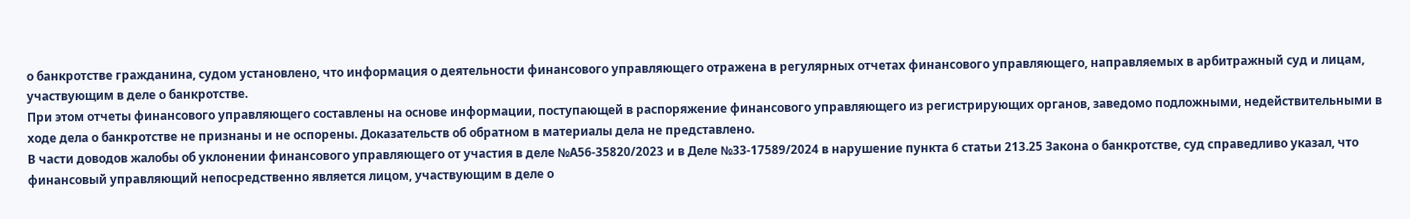о банкротстве гражданина, судом установлено, что информация о деятельности финансового управляющего отражена в регулярных отчетах финансового управляющего, направляемых в арбитражный суд и лицам, участвующим в деле о банкротстве.
При этом отчеты финансового управляющего составлены на основе информации, поступающей в распоряжение финансового управляющего из регистрирующих органов, заведомо подложными, недействительными в ходе дела о банкротстве не признаны и не оспорены. Доказательств об обратном в материалы дела не представлено.
В части доводов жалобы об уклонении финансового управляющего от участия в деле №А56-35820/2023 и в Деле №33-17589/2024 в нарушение пункта 6 статьи 213.25 Закона о банкротстве, суд справедливо указал, что финансовый управляющий непосредственно является лицом, участвующим в деле о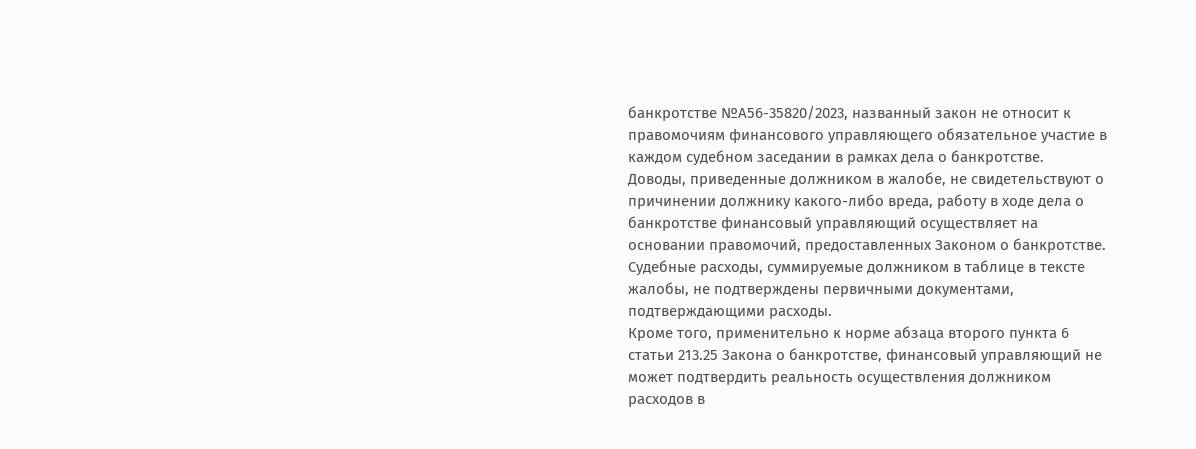банкротстве №А56-35820/2023, названный закон не относит к правомочиям финансового управляющего обязательное участие в каждом судебном заседании в рамках дела о банкротстве.
Доводы, приведенные должником в жалобе, не свидетельствуют о причинении должнику какого-либо вреда, работу в ходе дела о банкротстве финансовый управляющий осуществляет на основании правомочий, предоставленных Законом о банкротстве. Судебные расходы, суммируемые должником в таблице в тексте жалобы, не подтверждены первичными документами, подтверждающими расходы.
Кроме того, применительно к норме абзаца второго пункта 6 статьи 213.25 Закона о банкротстве, финансовый управляющий не может подтвердить реальность осуществления должником расходов в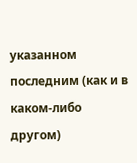указанном последним (как и в каком-либо другом)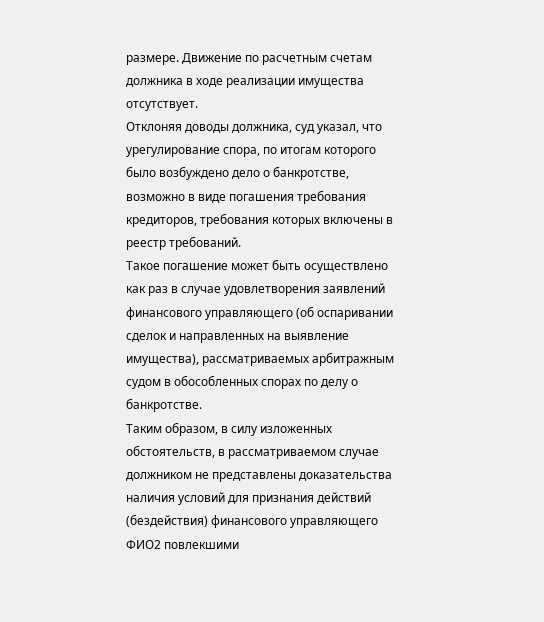размере. Движение по расчетным счетам должника в ходе реализации имущества отсутствует.
Отклоняя доводы должника, суд указал, что урегулирование спора, по итогам которого было возбуждено дело о банкротстве, возможно в виде погашения требования кредиторов, требования которых включены в реестр требований.
Такое погашение может быть осуществлено как раз в случае удовлетворения заявлений финансового управляющего (об оспаривании сделок и направленных на выявление имущества), рассматриваемых арбитражным судом в обособленных спорах по делу о банкротстве.
Таким образом, в силу изложенных обстоятельств, в рассматриваемом случае должником не представлены доказательства наличия условий для признания действий (бездействия) финансового управляющего ФИО2 повлекшими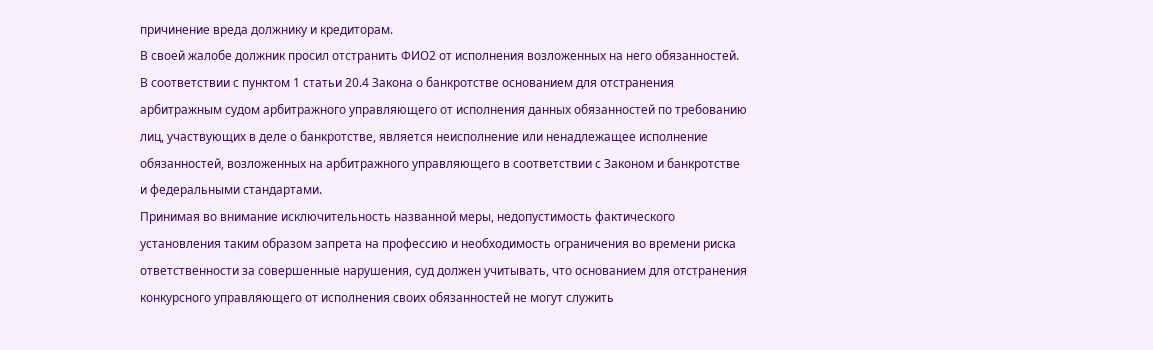причинение вреда должнику и кредиторам.
В своей жалобе должник просил отстранить ФИО2 от исполнения возложенных на него обязанностей.
В соответствии с пунктом 1 статьи 20.4 Закона о банкротстве основанием для отстранения арбитражным судом арбитражного управляющего от исполнения данных обязанностей по требованию лиц, участвующих в деле о банкротстве, является неисполнение или ненадлежащее исполнение обязанностей, возложенных на арбитражного управляющего в соответствии с Законом и банкротстве и федеральными стандартами.
Принимая во внимание исключительность названной меры, недопустимость фактического установления таким образом запрета на профессию и необходимость ограничения во времени риска ответственности за совершенные нарушения, суд должен учитывать, что основанием для отстранения конкурсного управляющего от исполнения своих обязанностей не могут служить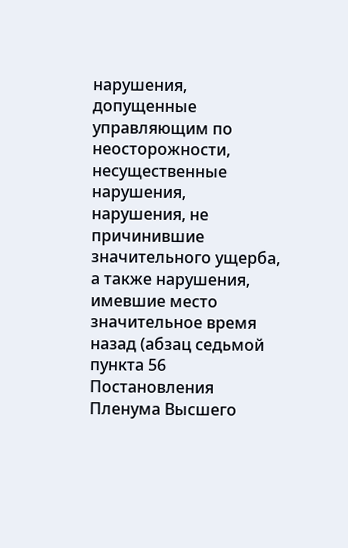нарушения, допущенные управляющим по неосторожности, несущественные нарушения, нарушения, не причинившие значительного ущерба, а также нарушения, имевшие место значительное время назад (абзац седьмой пункта 56 Постановления Пленума Высшего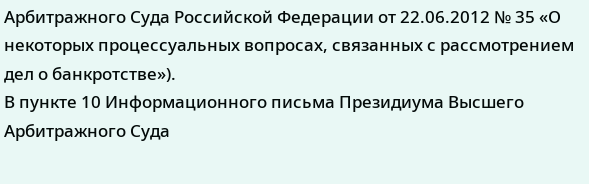Арбитражного Суда Российской Федерации от 22.06.2012 № 35 «О некоторых процессуальных вопросах, связанных с рассмотрением дел о банкротстве»).
В пункте 10 Информационного письма Президиума Высшего Арбитражного Суда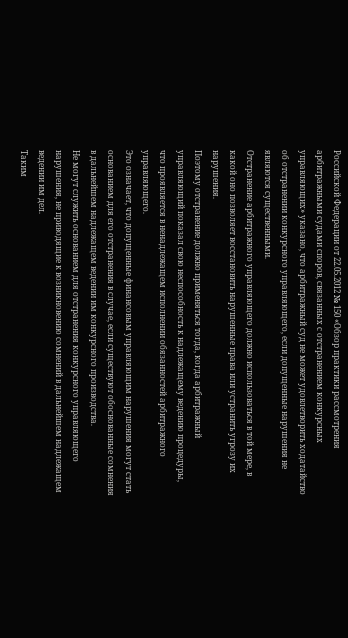Российской Федерации от 22.05.2012 № 150 «Обзор практики рассмотрения арбитражными судами споров, связанных с отстранением конкурсных управляющих» указано, что арбитражный суд не может удовлетворить ходатайство об отстранении конкурсного управляющего, если допущенные нарушения не являются существенными.
Отстранение арбитражного управляющего должно использоваться в той мере, в какой оно позволяет восстановить нарушенные права или устранить угрозу их нарушения.
Поэтому отстранение должно применяться тогда, когда арбитражный управляющий показал свою неспособность к надлежащему ведению процедуры, что проявляется в ненадлежащем исполнении обязанностей арбитражного управляющего.
Это означает, что допущенные финансовым управляющим нарушения могут стать основанием для его отстранения в случае, если существуют обоснованные сомнения в дальнейшем надлежащем ведении им конкурсного производства.
Не могут служить основанием для отстранения конкурсного управляющего нарушения, не приводящие к возникновению сомнений в дальнейшем надлежащем ведении им дел.
Таким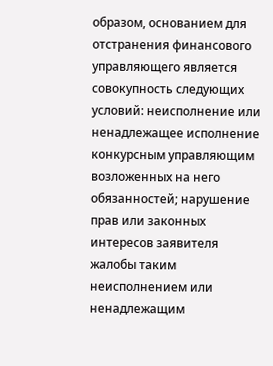образом, основанием для отстранения финансового управляющего является совокупность следующих условий: неисполнение или ненадлежащее исполнение конкурсным управляющим возложенных на него обязанностей; нарушение прав или законных интересов заявителя жалобы таким неисполнением или ненадлежащим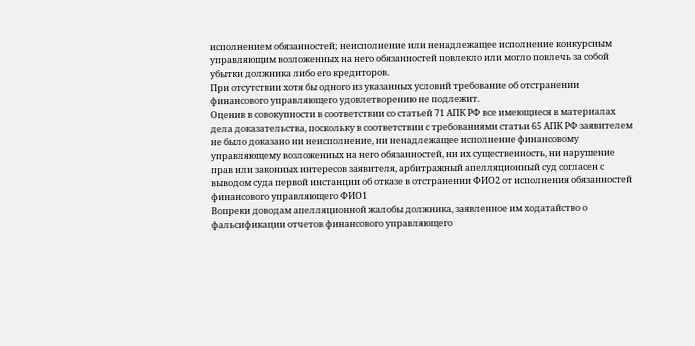исполнением обязанностей; неисполнение или ненадлежащее исполнение конкурсным управляющим возложенных на него обязанностей повлекло или могло повлечь за собой убытки должника либо его кредиторов.
При отсутствии хотя бы одного из указанных условий требование об отстранении финансового управляющего удовлетворению не подлежит.
Оценив в совокупности в соответствии со статьей 71 АПК РФ все имеющиеся в материалах дела доказательства, поскольку в соответствии с требованиями статьи 65 АПК РФ заявителем не было доказано ни неисполнение, ни ненадлежащее исполнение финансовому управляющему возложенных на него обязанностей, ни их существенность, ни нарушение прав или законных интересов заявителя, арбитражный апелляционный суд согласен с выводом суда первой инстанции об отказе в отстранении ФИО2 от исполнения обязанностей финансового управляющего ФИО1
Вопреки доводам апелляционной жалобы должника, заявленное им ходатайство о фальсификации отчетов финансового управляющего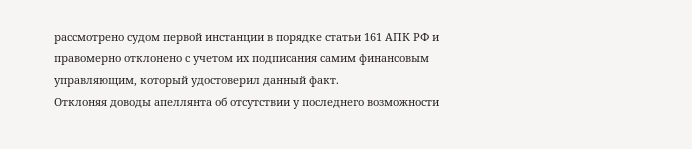рассмотрено судом первой инстанции в порядке статьи 161 АПК РФ и правомерно отклонено с учетом их подписания самим финансовым управляющим, который удостоверил данный факт.
Отклоняя доводы апеллянта об отсутствии у последнего возможности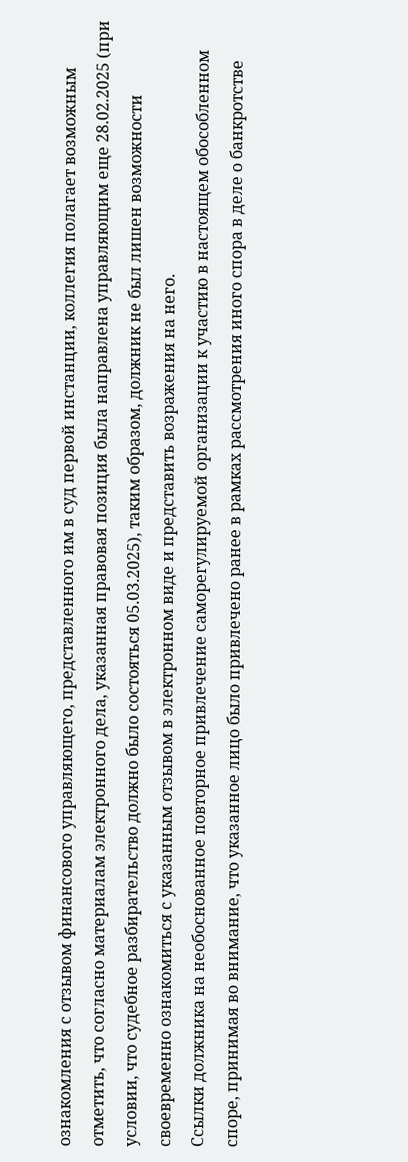ознакомления с отзывом финансового управляющего, представленного им в суд первой инстанции, коллегия полагает возможным отметить, что согласно материалам электронного дела, указанная правовая позиция была направлена управляющим еще 28.02.2025 (при условии, что судебное разбирательство должно было состояться 05.03.2025), таким образом, должник не был лишен возможности своевременно ознакомиться с указанным отзывом в электронном виде и представить возражения на него.
Ссылки должника на необоснованное повторное привлечение саморегулируемой организации к участию в настоящем обособленном споре, принимая во внимание, что указанное лицо было привлечено ранее в рамках рассмотрения иного спора в деле о банкротстве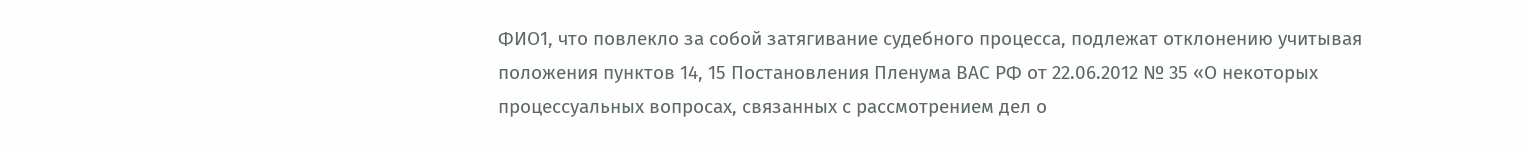ФИО1, что повлекло за собой затягивание судебного процесса, подлежат отклонению учитывая положения пунктов 14, 15 Постановления Пленума ВАС РФ от 22.06.2012 № 35 «О некоторых процессуальных вопросах, связанных с рассмотрением дел о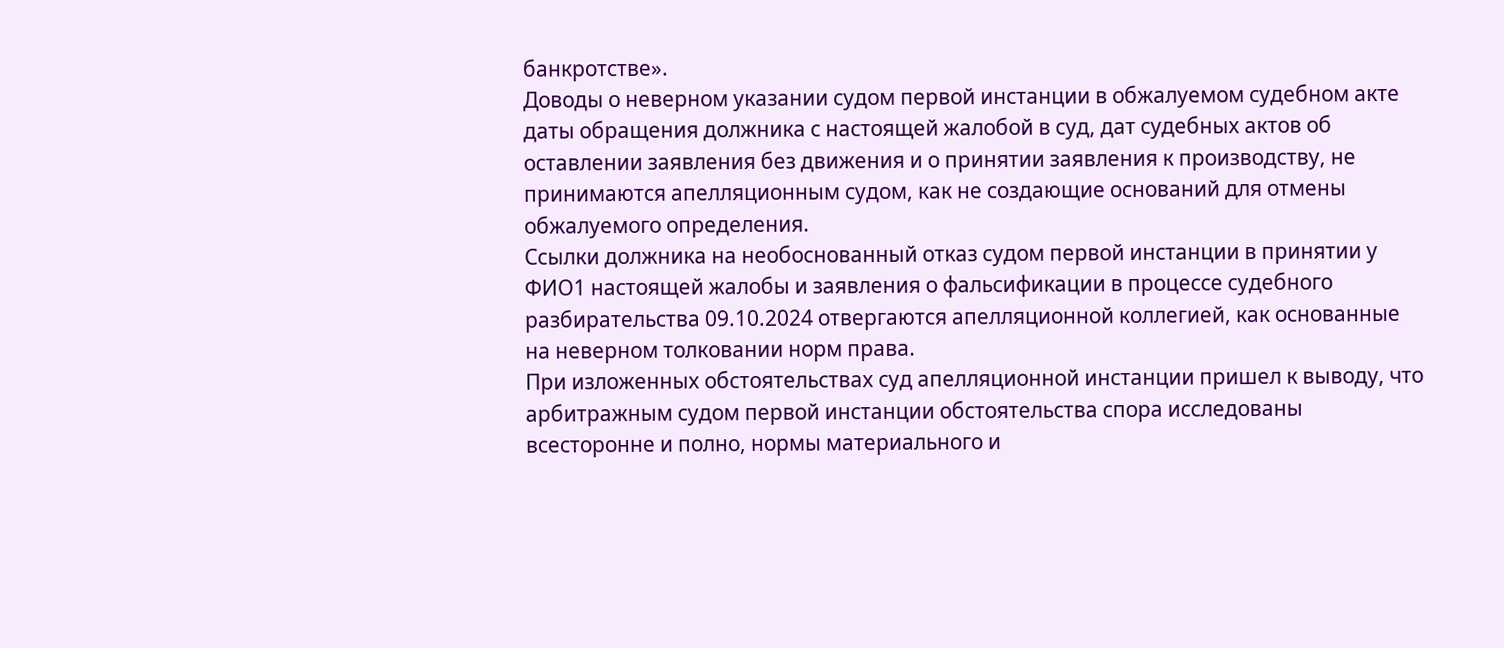банкротстве».
Доводы о неверном указании судом первой инстанции в обжалуемом судебном акте даты обращения должника с настоящей жалобой в суд, дат судебных актов об оставлении заявления без движения и о принятии заявления к производству, не принимаются апелляционным судом, как не создающие оснований для отмены обжалуемого определения.
Ссылки должника на необоснованный отказ судом первой инстанции в принятии у ФИО1 настоящей жалобы и заявления о фальсификации в процессе судебного разбирательства 09.10.2024 отвергаются апелляционной коллегией, как основанные на неверном толковании норм права.
При изложенных обстоятельствах суд апелляционной инстанции пришел к выводу, что арбитражным судом первой инстанции обстоятельства спора исследованы всесторонне и полно, нормы материального и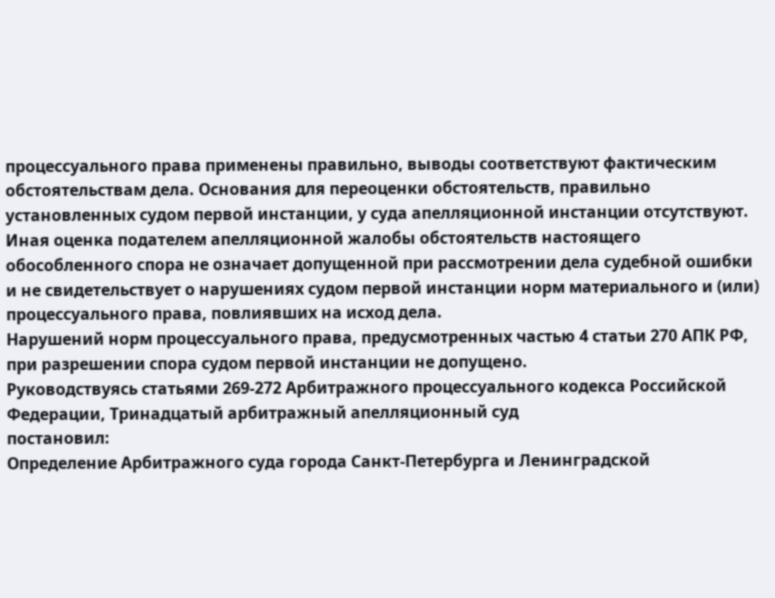процессуального права применены правильно, выводы соответствуют фактическим обстоятельствам дела. Основания для переоценки обстоятельств, правильно установленных судом первой инстанции, у суда апелляционной инстанции отсутствуют.
Иная оценка подателем апелляционной жалобы обстоятельств настоящего обособленного спора не означает допущенной при рассмотрении дела судебной ошибки и не свидетельствует о нарушениях судом первой инстанции норм материального и (или) процессуального права, повлиявших на исход дела.
Нарушений норм процессуального права, предусмотренных частью 4 статьи 270 АПК РФ, при разрешении спора судом первой инстанции не допущено.
Руководствуясь статьями 269-272 Арбитражного процессуального кодекса Российской Федерации, Тринадцатый арбитражный апелляционный суд
постановил:
Определение Арбитражного суда города Санкт-Петербурга и Ленинградской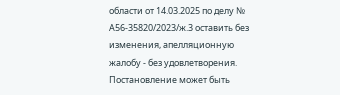области от 14.03.2025 по делу № А56-35820/2023/ж.3 оставить без изменения, апелляционную жалобу - без удовлетворения.
Постановление может быть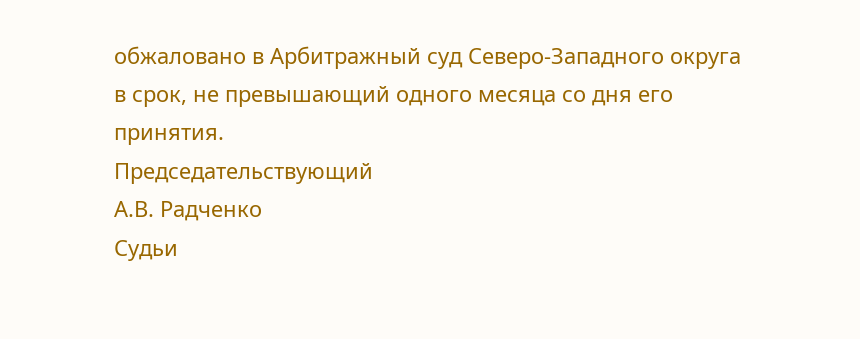обжаловано в Арбитражный суд Северо-Западного округа в срок, не превышающий одного месяца со дня его принятия.
Председательствующий
А.В. Радченко
Судьи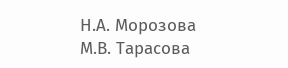Н.А. Морозова
М.В. Тарасова